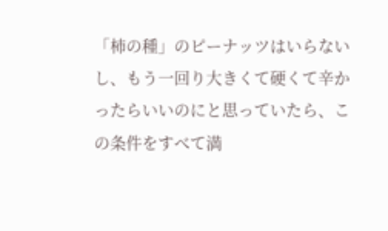「柿の種」のピーナッツはいらないし、もう一回り大きくて硬くて辛かったらいいのにと思っていたら、この条件をすべて満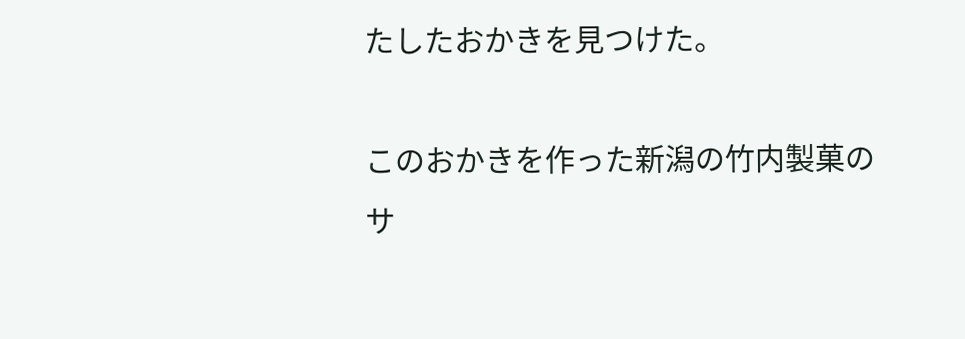たしたおかきを見つけた。

このおかきを作った新潟の竹内製菓のサ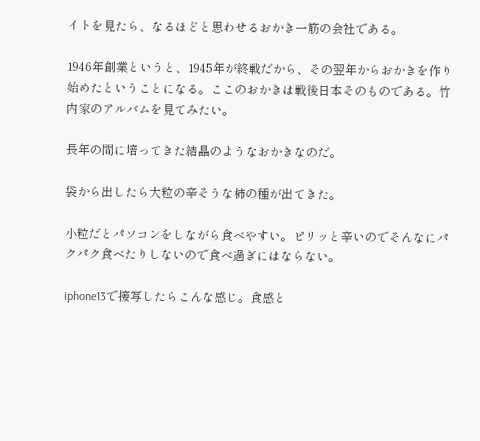イトを見たら、なるほどと思わせるおかき一筋の会社である。

1946年創業というと、1945年が終戦だから、その翌年からおかきを作り始めたということになる。ここのおかきは戦後日本そのものである。竹内家のアルバムを見てみたい。

長年の間に培ってきた結晶のようなおかきなのだ。

袋から出したら大粒の辛そうな柿の種が出てきた。

小粒だとパソコンをしながら食べやすい。ピリッと辛いのでそんなにパクパク食べたりしないので食べ過ぎにはならない。

iphone13で接写したらこんな感じ。食感と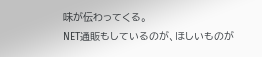味が伝わってくる。
NET通販もしているのが、ほしいものが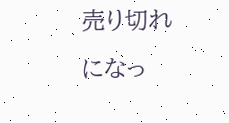売り切れになっ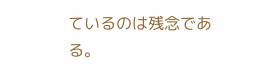ているのは残念である。